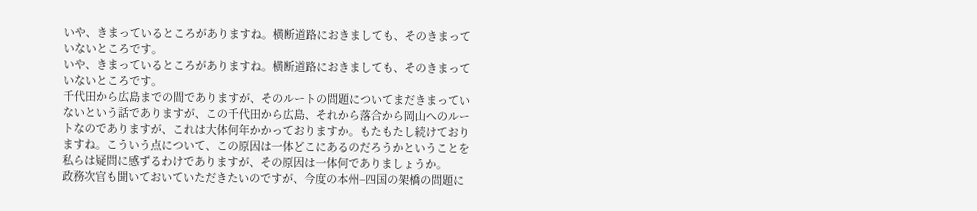いや、きまっているところがありますね。横断道路におきましても、そのきまっていないところです。
いや、きまっているところがありますね。横断道路におきましても、そのきまっていないところです。
千代田から広島までの間でありますが、そのルートの問題についてまだきまっていないという話でありますが、この千代田から広島、それから落合から岡山へのルートなのでありますが、これは大体何年かかっておりますか。もたもたし続けておりますね。こういう点について、この原因は一体どこにあるのだろうかということを私らは疑問に感ずるわけでありますが、その原因は一体何でありましょうか。
政務次官も聞いておいていただきたいのですが、今度の本州−四国の架橋の問題に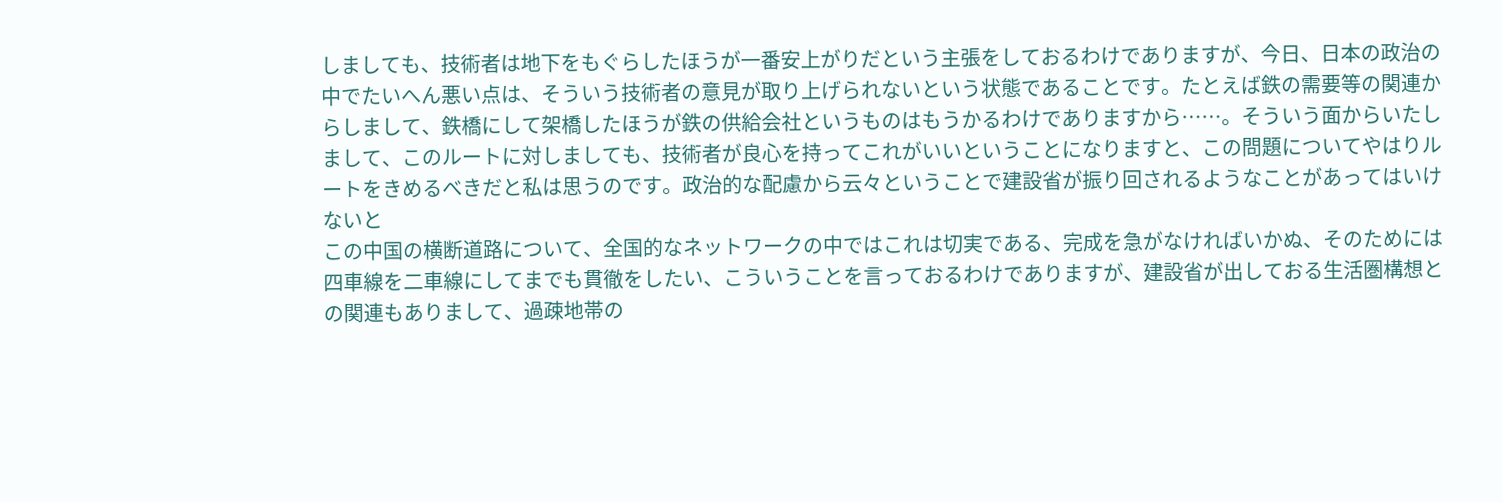しましても、技術者は地下をもぐらしたほうが一番安上がりだという主張をしておるわけでありますが、今日、日本の政治の中でたいへん悪い点は、そういう技術者の意見が取り上げられないという状態であることです。たとえば鉄の需要等の関連からしまして、鉄橋にして架橋したほうが鉄の供給会社というものはもうかるわけでありますから……。そういう面からいたしまして、このルートに対しましても、技術者が良心を持ってこれがいいということになりますと、この問題についてやはりルートをきめるべきだと私は思うのです。政治的な配慮から云々ということで建設省が振り回されるようなことがあってはいけないと
この中国の横断道路について、全国的なネットワークの中ではこれは切実である、完成を急がなければいかぬ、そのためには四車線を二車線にしてまでも貫徹をしたい、こういうことを言っておるわけでありますが、建設省が出しておる生活圏構想との関連もありまして、過疎地帯の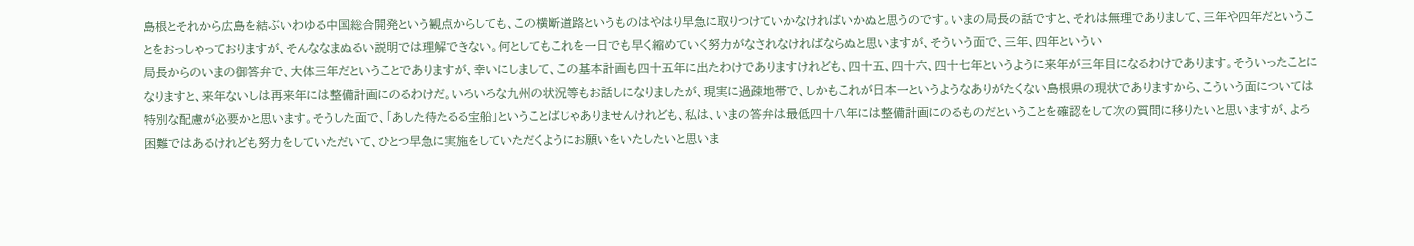島根とそれから広島を結ぶいわゆる中国総合開発という観点からしても、この横断道路というものはやはり早急に取りつけていかなければいかぬと思うのです。いまの局長の話ですと、それは無理でありまして、三年や四年だということをおっしゃっておりますが、そんななまぬるい説明では理解できない。何としてもこれを一日でも早く縮めていく努力がなされなければならぬと思いますが、そういう面で、三年、四年というい
局長からのいまの御答弁で、大体三年だということでありますが、幸いにしまして、この基本計画も四十五年に出たわけでありますけれども、四十五、四十六、四十七年というように来年が三年目になるわけであります。そういったことになりますと、来年ないしは再来年には整備計画にのるわけだ。いろいろな九州の状況等もお話しになりましたが、現実に過疎地帯で、しかもこれが日本一というようなありがたくない島根県の現状でありますから、こういう面については特別な配慮が必要かと思います。そうした面で、「あした待たるる宝船」ということばじゃありませんけれども、私は、いまの答弁は最低四十八年には整備計画にのるものだということを確認をして次の質問に移りたいと思いますが、よろ
困難ではあるけれども努力をしていただいて、ひとつ早急に実施をしていただくようにお願いをいたしたいと思いま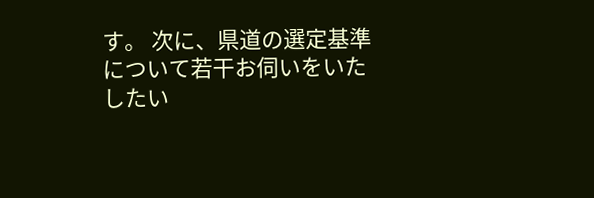す。 次に、県道の選定基準について若干お伺いをいたしたい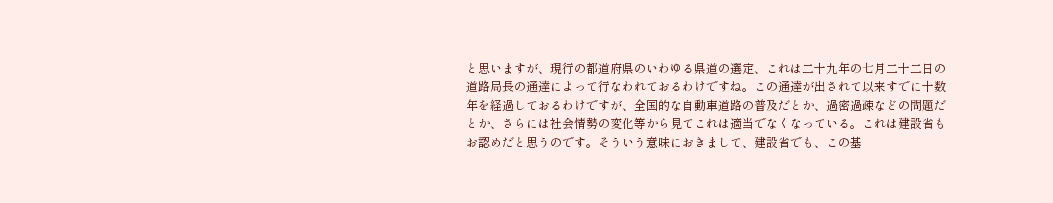と思いますが、現行の都道府県のいわゆる県道の選定、これは二十九年の七月二十二日の道路局長の通達によって行なわれておるわけですね。この通達が出されて以来すでに十数年を経過しておるわけですが、全国的な自動車道路の普及だとか、過密過疎などの問題だとか、さらには社会情勢の変化等から見てこれは適当でなくなっている。これは建設省もお認めだと思うのです。そういう意味におきまして、建設省でも、この基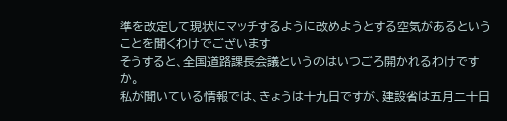準を改定して現状にマッチするように改めようとする空気があるということを聞くわけでございます
そうすると、全国道路課長会議というのはいつごろ開かれるわけですか。
私が聞いている情報では、きょうは十九日ですが、建設省は五月二十日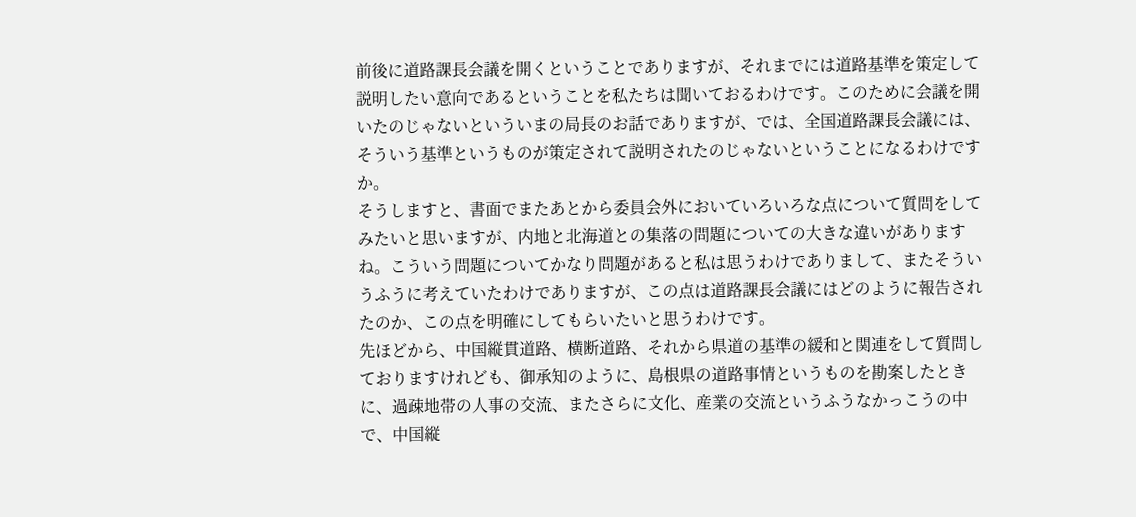前後に道路課長会議を開くということでありますが、それまでには道路基準を策定して説明したい意向であるということを私たちは聞いておるわけです。このために会議を開いたのじゃないといういまの局長のお話でありますが、では、全国道路課長会議には、そういう基準というものが策定されて説明されたのじゃないということになるわけですか。
そうしますと、書面でまたあとから委員会外においていろいろな点について質問をしてみたいと思いますが、内地と北海道との集落の問題についての大きな違いがありますね。こういう問題についてかなり問題があると私は思うわけでありまして、またそういうふうに考えていたわけでありますが、この点は道路課長会議にはどのように報告されたのか、この点を明確にしてもらいたいと思うわけです。
先ほどから、中国縦貫道路、横断道路、それから県道の基準の緩和と関連をして質問しておりますけれども、御承知のように、島根県の道路事情というものを勘案したときに、過疎地帯の人事の交流、またさらに文化、産業の交流というふうなかっこうの中で、中国縦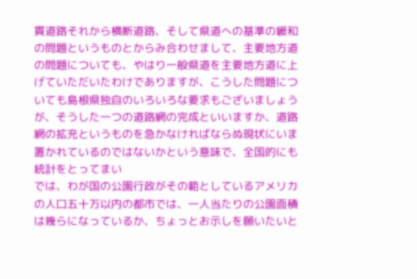貫道路それから横断道路、そして県道への基準の緩和の問題というものとからみ合わせまして、主要地方道の問題についても、やはり一般県道を主要地方道に上げていただいたわけでありますが、こうした問題についても島根県独自のいろいろな要求もございましょうが、そうした一つの道路網の完成といいますか、道路網の拡充というものを急かなければならぬ現状にいま置かれているのではないかという意味で、全国的にも統計をとってまい
では、わが国の公園行政がその範としているアメリカの人口五十万以内の都市では、一人当たりの公園面積は幾らになっているか、ちょっとお示しを願いたいと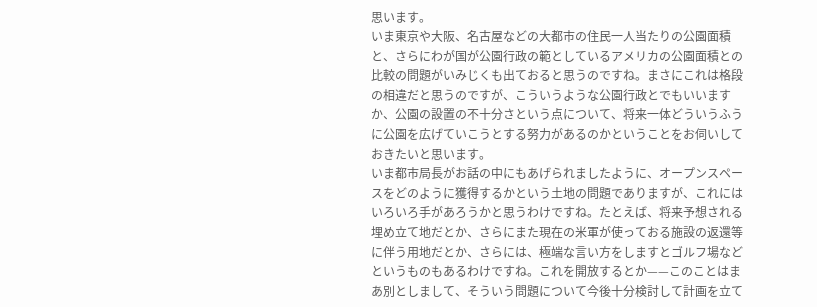思います。
いま東京や大阪、名古屋などの大都市の住民一人当たりの公園面積と、さらにわが国が公園行政の範としているアメリカの公園面積との比較の問題がいみじくも出ておると思うのですね。まさにこれは格段の相違だと思うのですが、こういうような公園行政とでもいいますか、公園の設置の不十分さという点について、将来一体どういうふうに公園を広げていこうとする努力があるのかということをお伺いしておきたいと思います。
いま都市局長がお話の中にもあげられましたように、オープンスペースをどのように獲得するかという土地の問題でありますが、これにはいろいろ手があろうかと思うわけですね。たとえば、将来予想される埋め立て地だとか、さらにまた現在の米軍が使っておる施設の返還等に伴う用地だとか、さらには、極端な言い方をしますとゴルフ場などというものもあるわけですね。これを開放するとか——このことはまあ別としまして、そういう問題について今後十分検討して計画を立て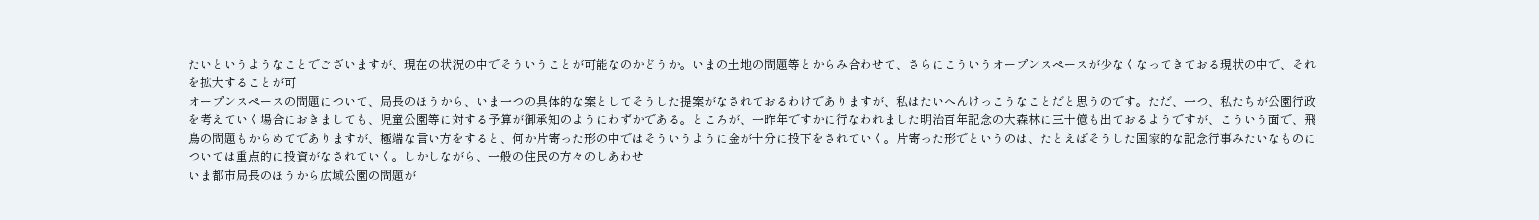たいというようなことでございますが、現在の状況の中でそういうことが可能なのかどうか。いまの土地の問題等とからみ合わせて、さらにこういうオープンスペースが少なくなってきておる現状の中で、それを拡大することが可
オープンスペースの問題について、局長のほうから、いま一つの具体的な案としてそうした提案がなされておるわけでありますが、私はたいへんけっこうなことだと思うのです。ただ、一つ、私たちが公園行政を考えていく場合におきましても、児童公園等に対する予算が御承知のようにわずかである。ところが、一昨年ですかに行なわれました明治百年記念の大森林に三十億も出ておるようですが、こういう面で、飛鳥の問題もからめてでありますが、極端な言い方をすると、何か片寄った形の中ではそういうように金が十分に投下をされていく。片寄った形でというのは、たとえばそうした国家的な記念行事みたいなものについては重点的に投資がなされていく。しかしながら、一般の住民の方々のしあわせ
いま都市局長のほうから広域公園の問題が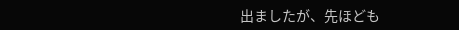出ましたが、先ほども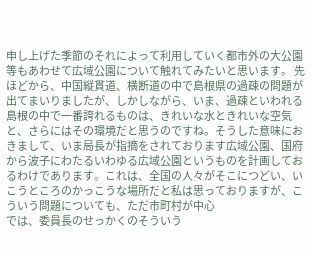申し上げた季節のそれによって利用していく都市外の大公園等もあわせて広域公園について触れてみたいと思います。 先ほどから、中国縦貫道、横断道の中で島根県の過疎の問題が出てまいりましたが、しかしながら、いま、過疎といわれる島根の中で一番誇れるものは、きれいな水ときれいな空気と、さらにはその環境だと思うのですね。そうした意味におきまして、いま局長が指摘をされております広域公園、国府から波子にわたるいわゆる広域公園というものを計画しておるわけであります。これは、全国の人々がそこにつどい、いこうところのかっこうな場所だと私は思っておりますが、こういう問題についても、ただ市町村が中心
では、委員長のせっかくのそういう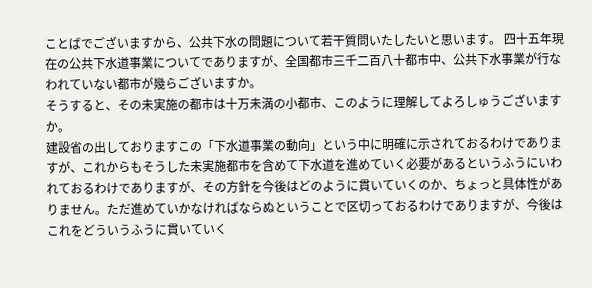ことばでございますから、公共下水の問題について若干質問いたしたいと思います。 四十五年現在の公共下水道事業についてでありますが、全国都市三千二百八十都市中、公共下水事業が行なわれていない都市が幾らございますか。
そうすると、その未実施の都市は十万未満の小都市、このように理解してよろしゅうございますか。
建設省の出しておりますこの「下水道事業の動向」という中に明確に示されておるわけでありますが、これからもそうした未実施都市を含めて下水道を進めていく必要があるというふうにいわれておるわけでありますが、その方針を今後はどのように貫いていくのか、ちょっと具体性がありません。ただ進めていかなければならぬということで区切っておるわけでありますが、今後はこれをどういうふうに貫いていく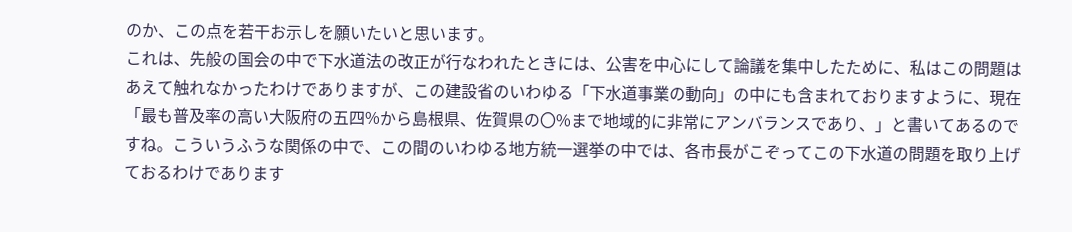のか、この点を若干お示しを願いたいと思います。
これは、先般の国会の中で下水道法の改正が行なわれたときには、公害を中心にして論議を集中したために、私はこの問題はあえて触れなかったわけでありますが、この建設省のいわゆる「下水道事業の動向」の中にも含まれておりますように、現在「最も普及率の高い大阪府の五四%から島根県、佐賀県の〇%まで地域的に非常にアンバランスであり、」と書いてあるのですね。こういうふうな関係の中で、この間のいわゆる地方統一選挙の中では、各市長がこぞってこの下水道の問題を取り上げておるわけであります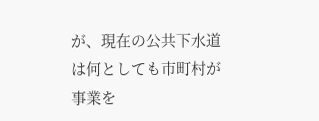が、現在の公共下水道は何としても市町村が事業を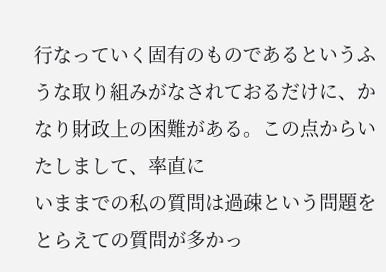行なっていく固有のものであるというふうな取り組みがなされておるだけに、かなり財政上の困難がある。この点からいたしまして、率直に
いままでの私の質問は過疎という問題をとらえての質問が多かっ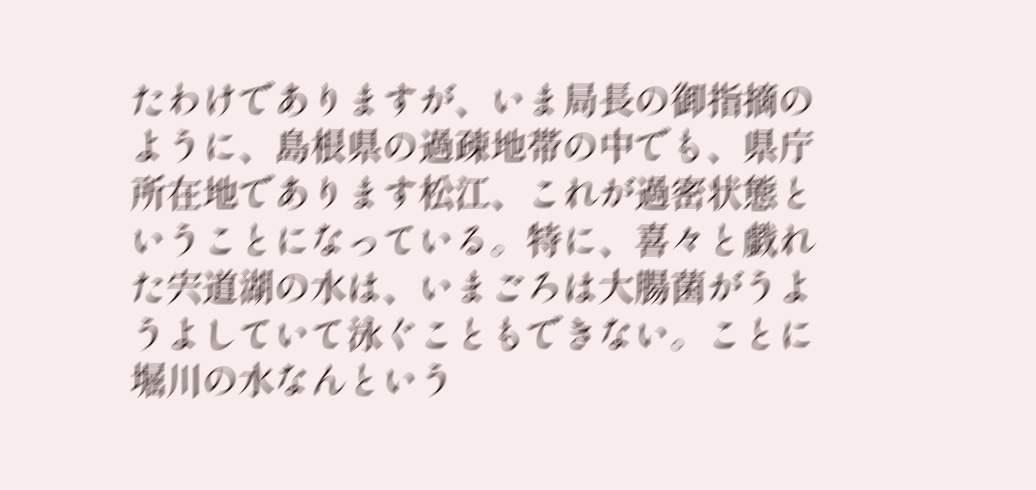たわけでありますが、いま局長の御指摘のように、島根県の過疎地帯の中でも、県庁所在地であります松江、これが過密状態ということになっている。特に、喜々と戯れた宍道湖の水は、いまごろは大腸菌がうようよしていて泳ぐこともできない。ことに堀川の水なんという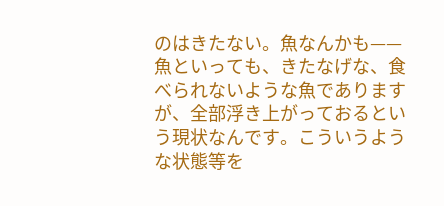のはきたない。魚なんかも——魚といっても、きたなげな、食べられないような魚でありますが、全部浮き上がっておるという現状なんです。こういうような状態等を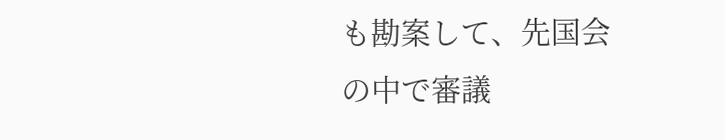も勘案して、先国会の中で審議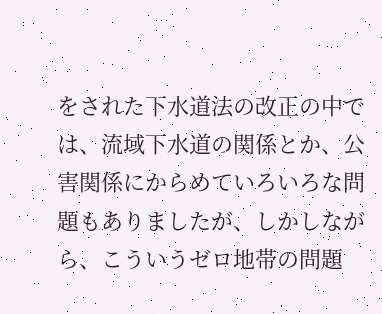をされた下水道法の改正の中では、流域下水道の関係とか、公害関係にからめていろいろな問題もありましたが、しかしながら、こういうゼロ地帯の問題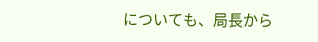についても、局長から